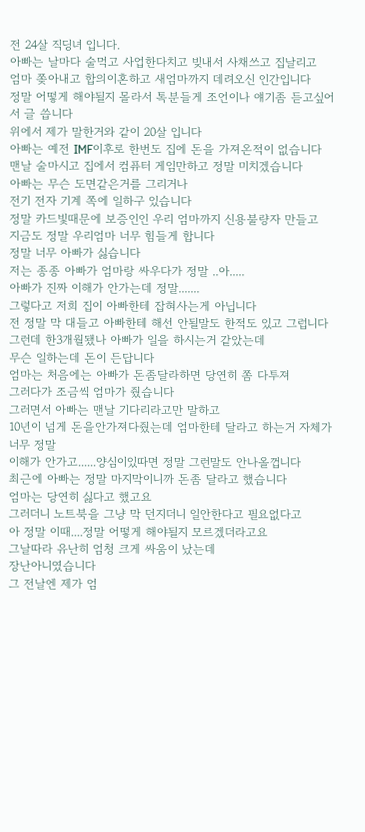전 24살 직딩녀 입니다.
아빠는 날마다 술먹고 사업한다치고 빚내서 사채쓰고 집날리고
엄마 쫒아내고 합의이혼하고 새엄마까지 데려오신 인간입니다
정말 어떻게 해야될지 몰라서 톡분들게 조언이나 얘기좀 듣고싶어서 글 씁니다
위에서 제가 말한거와 같이 20살 입니다
아빠는 예전 IMF이후로 한번도 집에 돈을 가져온적이 없습니다
맨날 술마시고 집에서 컴퓨터 게임만하고 정말 미치겠습니다
아빠는 무슨 도면같은거를 그리거나
전기 전자 기계 쪽에 일하구 있습니다
정말 카드빛때문에 보증인인 우리 엄마까지 신용불량자 만들고
지금도 정말 우리엄마 너무 힘들게 합니다
정말 너무 아빠가 싫습니다
저는 종종 아빠가 엄마랑 싸우다가 정말 ..아.....
아빠가 진짜 이해가 안가는데 정말.......
그렇다고 저희 집이 아빠한테 잡혀사는게 아닙니다
전 정말 막 대들고 아빠한테 해선 안될말도 한적도 있고 그럽니다
그런데 한3개월됐나 아빠가 일을 하시는거 같았는데
무슨 일하는데 돈이 든답니다
엄마는 처음에는 아빠가 돈좀달라하면 당연히 쫌 다투져
그러다가 조금씩 엄마가 줬습니다
그러면서 아빠는 맨날 기다리라고만 말하고
10년이 넘게 돈을안가져다줬는데 엄마한테 달라고 하는거 자체가 너무 정말
이해가 안가고......양심이있따면 정말 그런말도 안나올껍니다
최근에 아빠는 정말 마지막이니까 돈좀 달라고 했습니다
엄마는 당연히 싫다고 했고요
그러더니 노트북을 그냥 막 던지더니 일안한다고 필요없다고
아 정말 이때....정말 어떻게 해야될지 모르겠더라고요
그날따라 유난히 엄청 크게 싸움이 났는데
장난아니였습니다
그 전날엔 제가 엄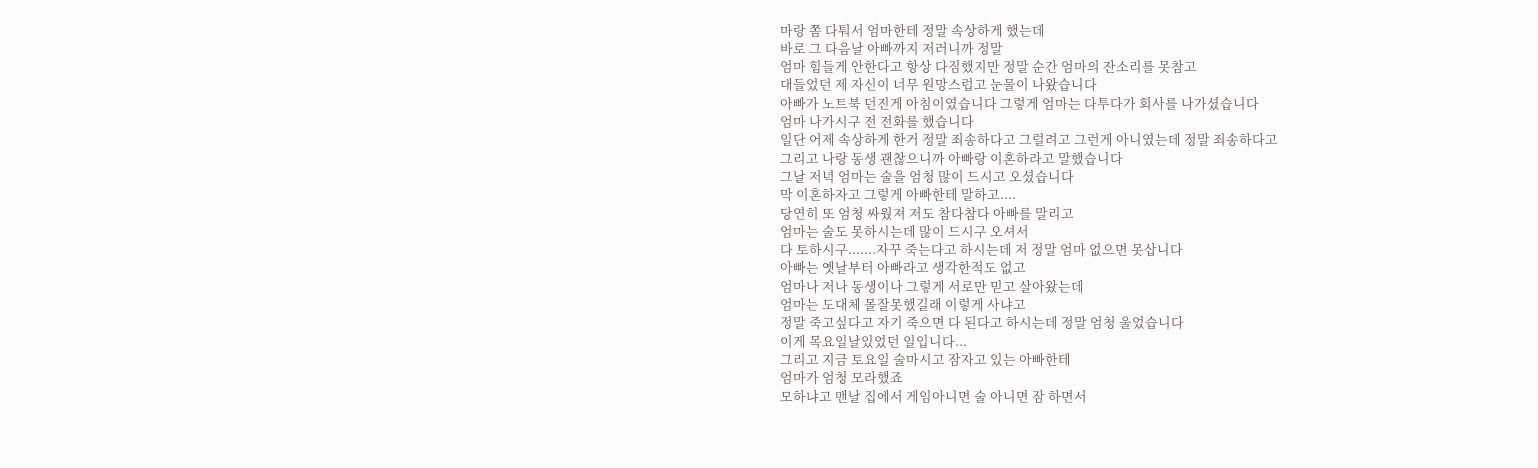마랑 쫌 다퉈서 엄마한테 정말 속상하게 했는데
바로 그 다음날 아빠까지 저러니까 정말
엄마 힘들게 안한다고 항상 다짐했지만 정말 순간 엄마의 잔소리를 못참고
대들었던 제 자신이 너무 원망스럽고 눈물이 나왔습니다
아빠가 노트북 던진게 아침이였습니다 그렇게 엄마는 다투다가 회사를 나가셨습니다
엄마 나가시구 전 전화를 했습니다
일단 어제 속상하게 한거 정말 죄송하다고 그럴려고 그런게 아니였는데 정말 죄송하다고
그리고 나랑 동생 괜찮으니까 아빠랑 이혼하라고 말했습니다
그날 저녁 엄마는 술을 엄청 많이 드시고 오셨습니다
막 이혼하자고 그렇게 아빠한테 말하고....
당연히 또 엄청 싸웠져 저도 참다참다 아빠를 말리고
엄마는 술도 못하시는데 많이 드시구 오셔서
다 토하시구.......자꾸 죽는다고 하시는데 저 정말 엄마 없으면 못삽니다
아빠는 옛날부터 아빠라고 생각한적도 없고
엄마나 저나 동생이나 그렇게 서로만 믿고 살아왔는데
엄마는 도대체 몰잘못했길래 이렇게 사냐고
정말 죽고싶다고 자기 죽으면 다 된다고 하시는데 정말 엄청 울었습니다
이게 목요일날있었던 일입니다...
그리고 지금 토요일 술마시고 잠자고 있는 아빠한테
엄마가 엄청 모라했죠
모하냐고 맨날 집에서 게임아니면 술 아니면 잠 하면서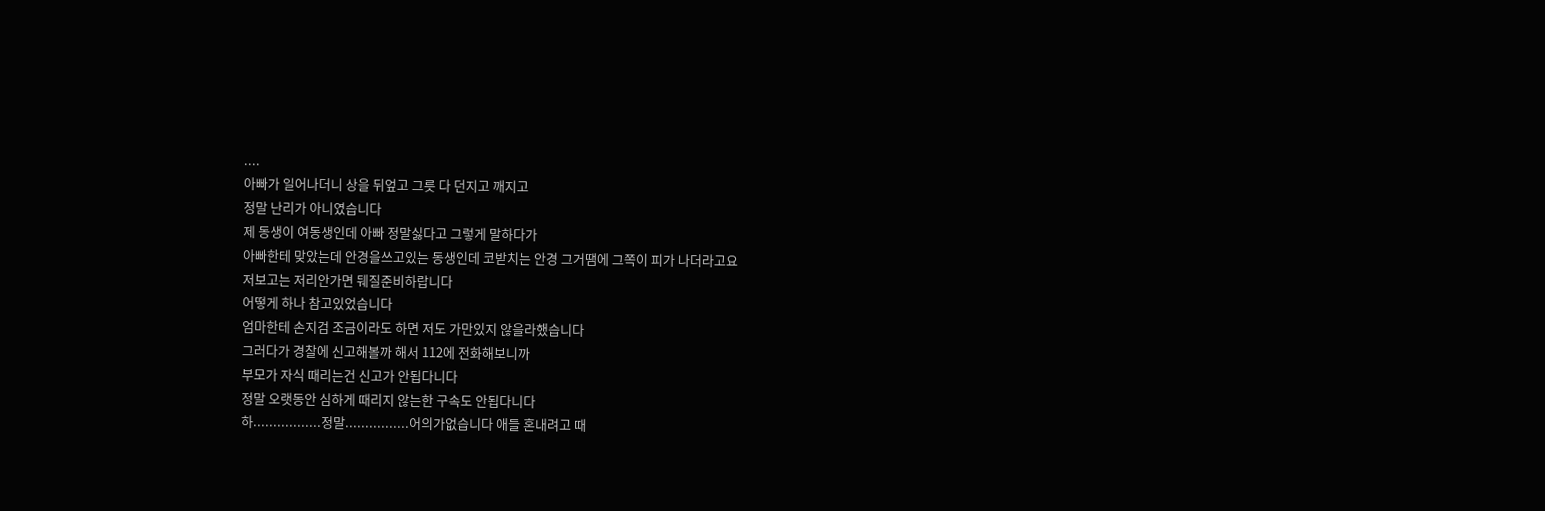....
아빠가 일어나더니 상을 뒤엎고 그릇 다 던지고 깨지고
정말 난리가 아니였습니다
제 동생이 여동생인데 아빠 정말싫다고 그렇게 말하다가
아빠한테 맞았는데 안경을쓰고있는 동생인데 코받치는 안경 그거땜에 그쪽이 피가 나더라고요
저보고는 저리안가면 뒈질준비하랍니다
어떻게 하나 참고있었습니다
엄마한테 손지검 조금이라도 하면 저도 가만있지 않을라했습니다
그러다가 경찰에 신고해볼까 해서 112에 전화해보니까
부모가 자식 때리는건 신고가 안됩다니다
정말 오랫동안 심하게 때리지 않는한 구속도 안됩다니다
하.................정말................어의가없습니다 애들 혼내려고 때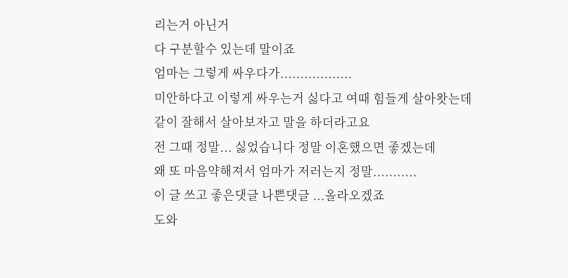리는거 아닌거
다 구분할수 있는데 말이죠
엄마는 그렇게 싸우다가..................
미안하다고 이렇게 싸우는거 싫다고 여때 힘들게 살아왓는데
같이 잘해서 살아보자고 말을 하더라고요
전 그때 정말... 싫었습니다 정말 이혼했으면 좋겠는데
왜 또 마음약해져서 엄마가 저러는지 정말...........
이 글 쓰고 좋은댓글 나쁜댓글 ...올라오겠죠
도와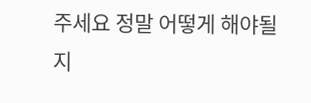주세요 정말 어떻게 해야될지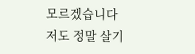모르겠습니다
저도 정말 살기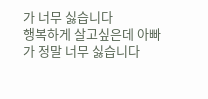가 너무 싫습니다
행복하게 살고싶은데 아빠가 정말 너무 싫습니다